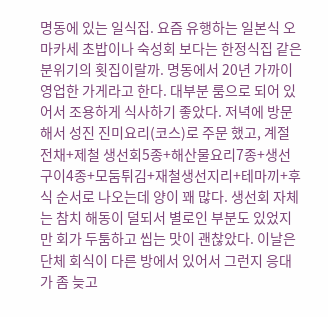명동에 있는 일식집. 요즘 유행하는 일본식 오마카세 초밥이나 숙성회 보다는 한정식집 같은 분위기의 횟집이랄까. 명동에서 20년 가까이 영업한 가게라고 한다. 대부분 룸으로 되어 있어서 조용하게 식사하기 좋았다. 저녁에 방문해서 성진 진미요리(코스)로 주문 했고, 계절전채+제철 생선회5종+해산물요리7종+생선구이4종+모둠튀김+재철생선지리+테마끼+후식 순서로 나오는데 양이 꽤 많다. 생선회 자체는 참치 해동이 덜되서 별로인 부분도 있었지만 회가 두툼하고 씹는 맛이 괜찮았다. 이날은 단체 회식이 다른 방에서 있어서 그런지 응대가 좀 늦고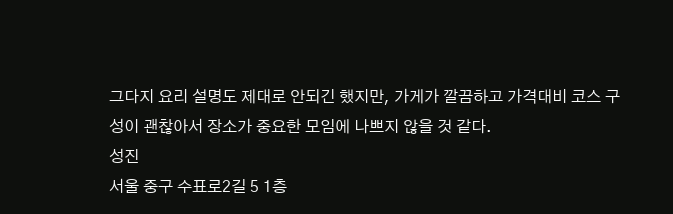그다지 요리 설명도 제대로 안되긴 했지만, 가게가 깔끔하고 가격대비 코스 구성이 괜찮아서 장소가 중요한 모임에 나쁘지 않을 것 같다.
성진
서울 중구 수표로2길 5 1층